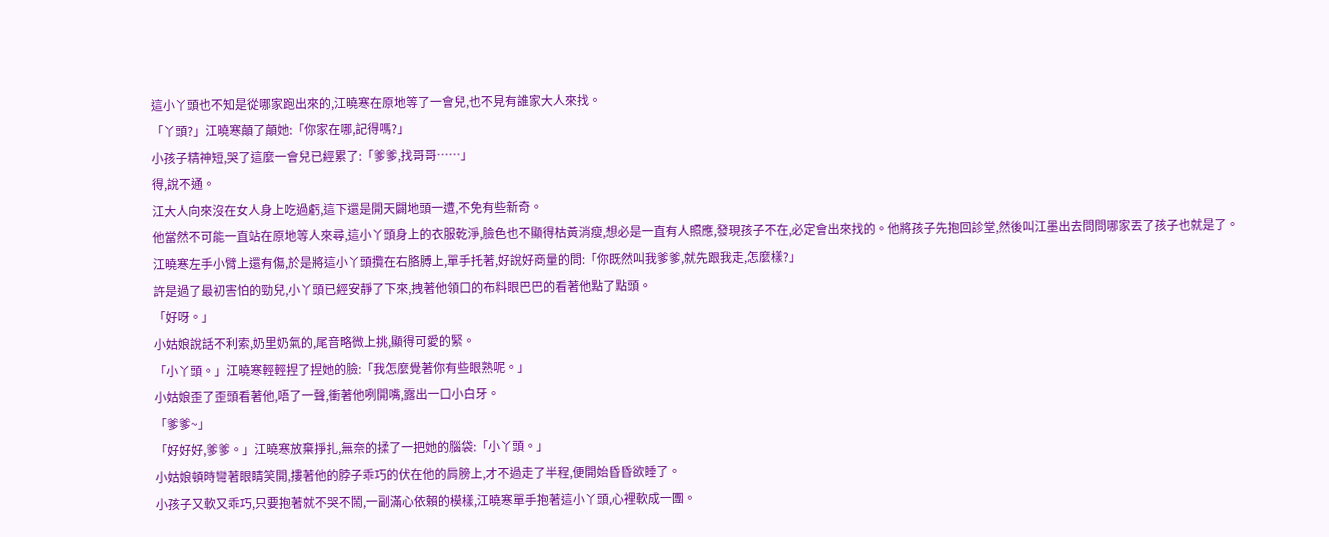這小丫頭也不知是從哪家跑出來的,江曉寒在原地等了一會兒,也不見有誰家大人來找。
「丫頭?」江曉寒顛了顛她:「你家在哪,記得嗎?」
小孩子精神短,哭了這麼一會兒已經累了:「爹爹,找哥哥……」
得,說不通。
江大人向來沒在女人身上吃過虧,這下還是開天闢地頭一遭,不免有些新奇。
他當然不可能一直站在原地等人來尋,這小丫頭身上的衣服乾淨,臉色也不顯得枯黃消瘦,想必是一直有人照應,發現孩子不在,必定會出來找的。他將孩子先抱回診堂,然後叫江墨出去問問哪家丟了孩子也就是了。
江曉寒左手小臂上還有傷,於是將這小丫頭攬在右胳膊上,單手托著,好說好商量的問:「你既然叫我爹爹,就先跟我走,怎麼樣?」
許是過了最初害怕的勁兒,小丫頭已經安靜了下來,拽著他領口的布料眼巴巴的看著他點了點頭。
「好呀。」
小姑娘說話不利索,奶里奶氣的,尾音略微上挑,顯得可愛的緊。
「小丫頭。」江曉寒輕輕捏了捏她的臉:「我怎麼覺著你有些眼熟呢。」
小姑娘歪了歪頭看著他,唔了一聲,衝著他咧開嘴,露出一口小白牙。
「爹爹~」
「好好好,爹爹。」江曉寒放棄掙扎,無奈的揉了一把她的腦袋:「小丫頭。」
小姑娘頓時彎著眼睛笑開,摟著他的脖子乖巧的伏在他的肩膀上,才不過走了半程,便開始昏昏欲睡了。
小孩子又軟又乖巧,只要抱著就不哭不鬧,一副滿心依賴的模樣,江曉寒單手抱著這小丫頭,心裡軟成一團。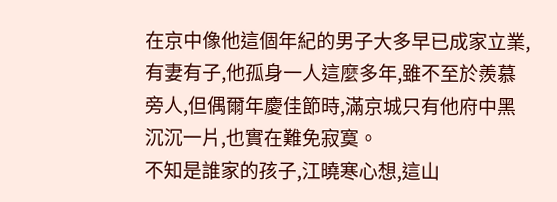在京中像他這個年紀的男子大多早已成家立業,有妻有子,他孤身一人這麼多年,雖不至於羨慕旁人,但偶爾年慶佳節時,滿京城只有他府中黑沉沉一片,也實在難免寂寞。
不知是誰家的孩子,江曉寒心想,這山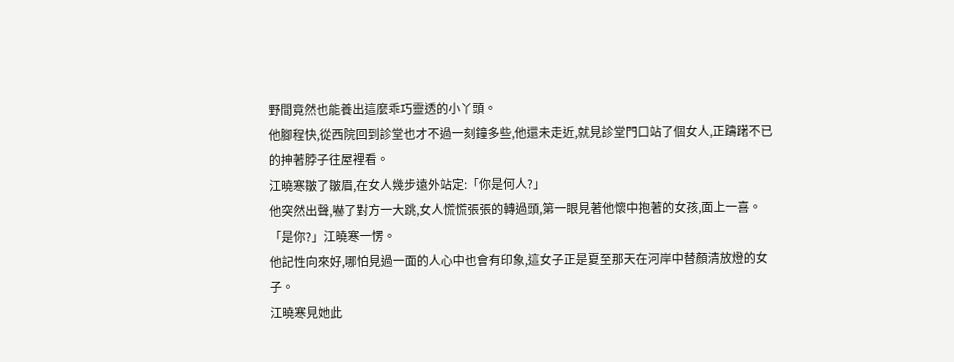野間竟然也能養出這麼乖巧靈透的小丫頭。
他腳程快,從西院回到診堂也才不過一刻鐘多些,他還未走近,就見診堂門口站了個女人,正躊躇不已的抻著脖子往屋裡看。
江曉寒皺了皺眉,在女人幾步遠外站定:「你是何人?」
他突然出聲,嚇了對方一大跳,女人慌慌張張的轉過頭,第一眼見著他懷中抱著的女孩,面上一喜。
「是你?」江曉寒一愣。
他記性向來好,哪怕見過一面的人心中也會有印象,這女子正是夏至那天在河岸中替顏清放燈的女子。
江曉寒見她此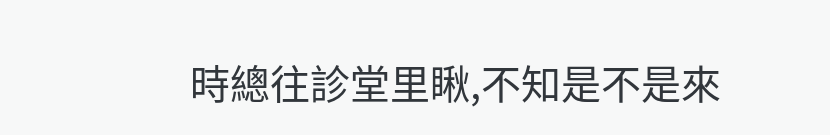時總往診堂里瞅,不知是不是來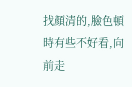找顏清的,臉色頓時有些不好看,向前走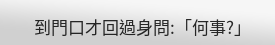到門口才回過身問:「何事?」